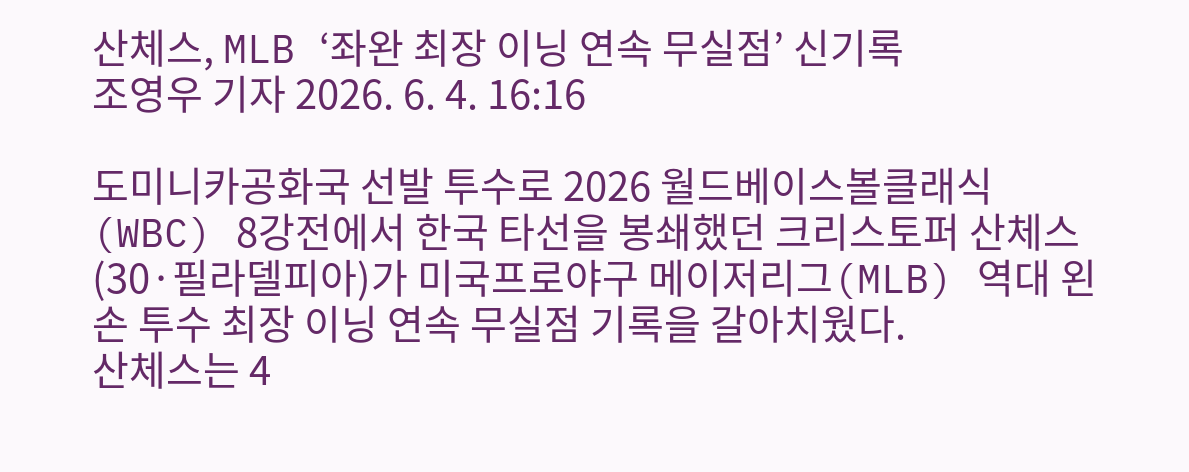산체스, MLB ‘좌완 최장 이닝 연속 무실점’ 신기록
조영우 기자 2026. 6. 4. 16:16

도미니카공화국 선발 투수로 2026 월드베이스볼클래식(WBC) 8강전에서 한국 타선을 봉쇄했던 크리스토퍼 산체스(30·필라델피아)가 미국프로야구 메이저리그(MLB) 역대 왼손 투수 최장 이닝 연속 무실점 기록을 갈아치웠다.
산체스는 4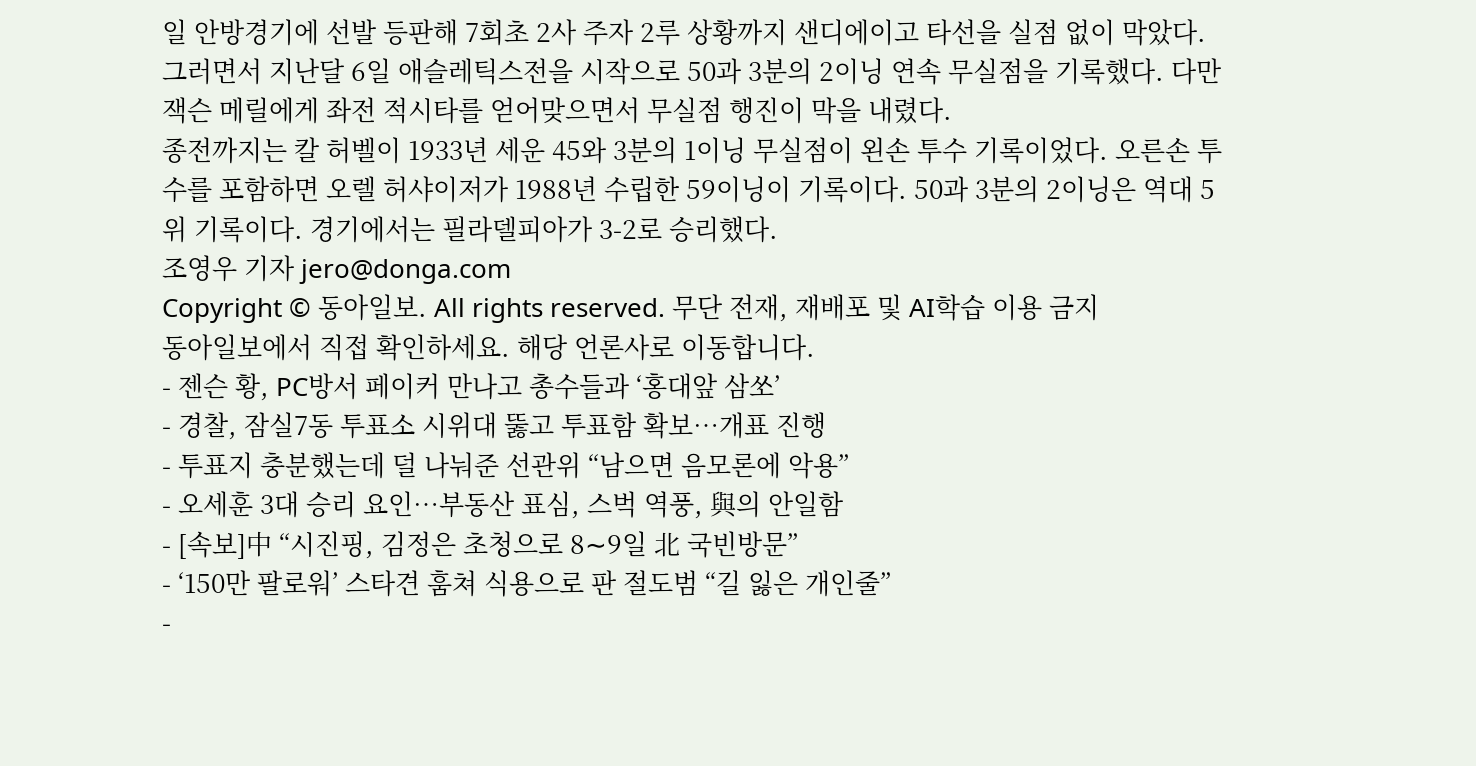일 안방경기에 선발 등판해 7회초 2사 주자 2루 상황까지 샌디에이고 타선을 실점 없이 막았다. 그러면서 지난달 6일 애슬레틱스전을 시작으로 50과 3분의 2이닝 연속 무실점을 기록했다. 다만 잭슨 메릴에게 좌전 적시타를 얻어맞으면서 무실점 행진이 막을 내렸다.
종전까지는 칼 허벨이 1933년 세운 45와 3분의 1이닝 무실점이 왼손 투수 기록이었다. 오른손 투수를 포함하면 오렐 허샤이저가 1988년 수립한 59이닝이 기록이다. 50과 3분의 2이닝은 역대 5위 기록이다. 경기에서는 필라델피아가 3-2로 승리했다.
조영우 기자 jero@donga.com
Copyright © 동아일보. All rights reserved. 무단 전재, 재배포 및 AI학습 이용 금지
동아일보에서 직접 확인하세요. 해당 언론사로 이동합니다.
- 젠슨 황, PC방서 페이커 만나고 총수들과 ‘홍대앞 삼쏘’
- 경찰, 잠실7동 투표소 시위대 뚫고 투표함 확보…개표 진행
- 투표지 충분했는데 덜 나눠준 선관위 “남으면 음모론에 악용”
- 오세훈 3대 승리 요인…부동산 표심, 스벅 역풍, 與의 안일함
- [속보]中 “시진핑, 김정은 초청으로 8∼9일 北 국빈방문”
- ‘150만 팔로워’ 스타견 훔쳐 식용으로 판 절도범 “길 잃은 개인줄”
-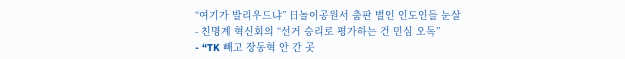“여기가 발리우드냐” 日놀이공원서 춤판 벌인 인도인들 눈살
- 친명계 혁신회의 “선거 승리로 평가하는 건 민심 오독”
- “TK 빼고 장동혁 안 간 곳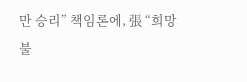만 승리” 책임론에, 張 “희망 불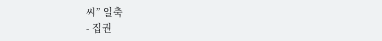씨” 일축
- 집권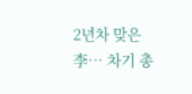2년차 맞은 李… 차기 총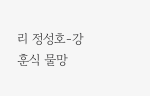리 정성호-강훈식 물망